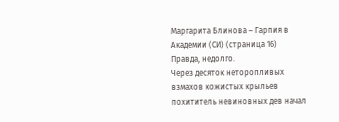Маргарита Блинова – Гарпия в Академии (СИ) (страница 16)
Правда, недолго.
Через десяток неторопливых взмахов кожистых крыльев похититель невиновных дев начал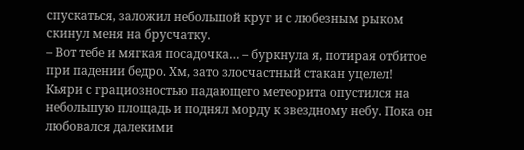спускаться, заложил небольшой круг и с любезным рыком скинул меня на брусчатку.
– Вот тебе и мягкая посадочка… – буркнула я, потирая отбитое при падении бедро. Хм, зато злосчастный стакан уцелел!
Кьяри с грациозностью падающего метеорита опустился на небольшую площадь и поднял морду к звездному небу. Пока он любовался далекими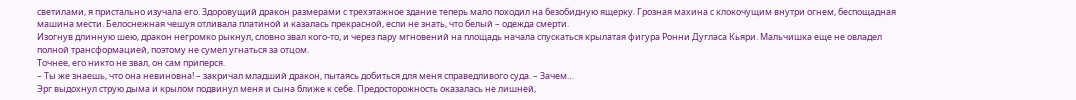светилами, я пристально изучала его. Здоровущий дракон размерами с трехэтажное здание теперь мало походил на безобидную ящерку. Грозная махина с клокочущим внутри огнем, беспощадная машина мести. Белоснежная чешуя отливала платиной и казалась прекрасной, если не знать, что белый – одежда смерти.
Изогнув длинную шею, дракон негромко рыкнул, словно звал кого-то, и через пару мгновений на площадь начала спускаться крылатая фигура Ронни Дугласа Кьяри. Мальчишка еще не овладел полной трансформацией, поэтому не сумел угнаться за отцом.
Точнее, его никто не звал, он сам приперся.
– Ты же знаешь, что она невиновна! – закричал младший дракон, пытаясь добиться для меня справедливого суда. – Зачем…
Эрг выдохнул струю дыма и крылом подвинул меня и сына ближе к себе. Предосторожность оказалась не лишней,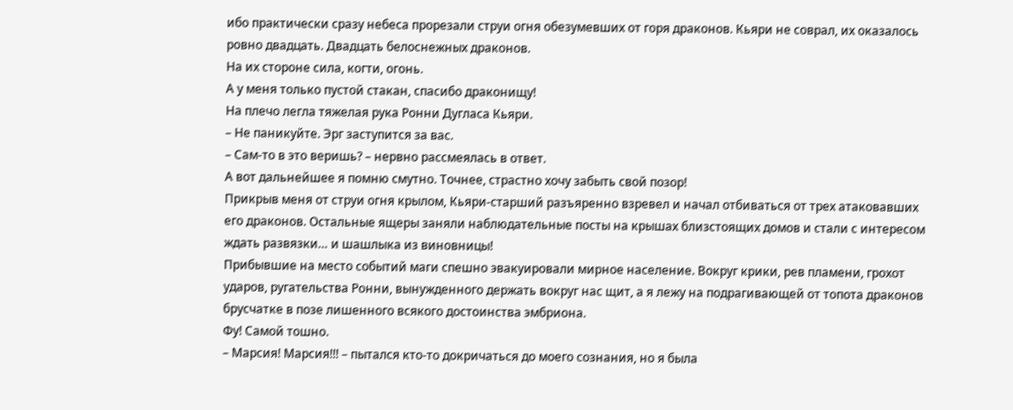ибо практически сразу небеса прорезали струи огня обезумевших от горя драконов. Кьяри не соврал, их оказалось ровно двадцать. Двадцать белоснежных драконов.
На их стороне сила, когти, огонь.
А у меня только пустой стакан, спасибо драконищу!
На плечо легла тяжелая рука Ронни Дугласа Кьяри.
– Не паникуйте. Эрг заступится за вас.
– Сам-то в это веришь? – нервно рассмеялась в ответ.
А вот дальнейшее я помню смутно. Точнее, страстно хочу забыть свой позор!
Прикрыв меня от струи огня крылом, Кьяри-старший разъяренно взревел и начал отбиваться от трех атаковавших его драконов. Остальные ящеры заняли наблюдательные посты на крышах близстоящих домов и стали с интересом ждать развязки… и шашлыка из виновницы!
Прибывшие на место событий маги спешно эвакуировали мирное население. Вокруг крики, рев пламени, грохот ударов, ругательства Ронни, вынужденного держать вокруг нас щит, а я лежу на подрагивающей от топота драконов брусчатке в позе лишенного всякого достоинства эмбриона.
Фу! Самой тошно.
– Марсия! Марсия!!! – пытался кто-то докричаться до моего сознания, но я была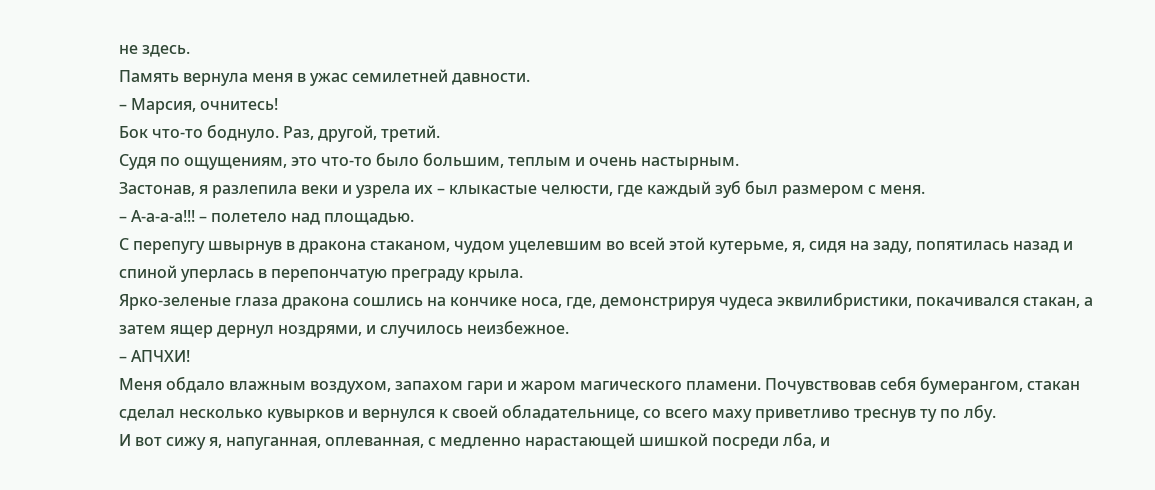не здесь.
Память вернула меня в ужас семилетней давности.
– Марсия, очнитесь!
Бок что-то боднуло. Раз, другой, третий.
Судя по ощущениям, это что-то было большим, теплым и очень настырным.
Застонав, я разлепила веки и узрела их – клыкастые челюсти, где каждый зуб был размером с меня.
– А-а-а-а!!! – полетело над площадью.
С перепугу швырнув в дракона стаканом, чудом уцелевшим во всей этой кутерьме, я, сидя на заду, попятилась назад и спиной уперлась в перепончатую преграду крыла.
Ярко-зеленые глаза дракона сошлись на кончике носа, где, демонстрируя чудеса эквилибристики, покачивался стакан, а затем ящер дернул ноздрями, и случилось неизбежное.
– АПЧХИ!
Меня обдало влажным воздухом, запахом гари и жаром магического пламени. Почувствовав себя бумерангом, стакан сделал несколько кувырков и вернулся к своей обладательнице, со всего маху приветливо треснув ту по лбу.
И вот сижу я, напуганная, оплеванная, с медленно нарастающей шишкой посреди лба, и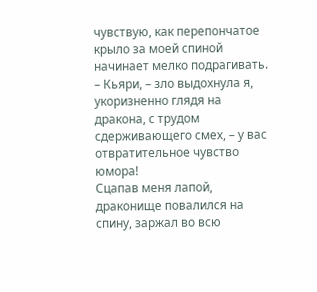чувствую, как перепончатое крыло за моей спиной начинает мелко подрагивать.
– Кьяри, – зло выдохнула я, укоризненно глядя на дракона, с трудом сдерживающего смех, – у вас отвратительное чувство юмора!
Сцапав меня лапой, драконище повалился на спину, заржал во всю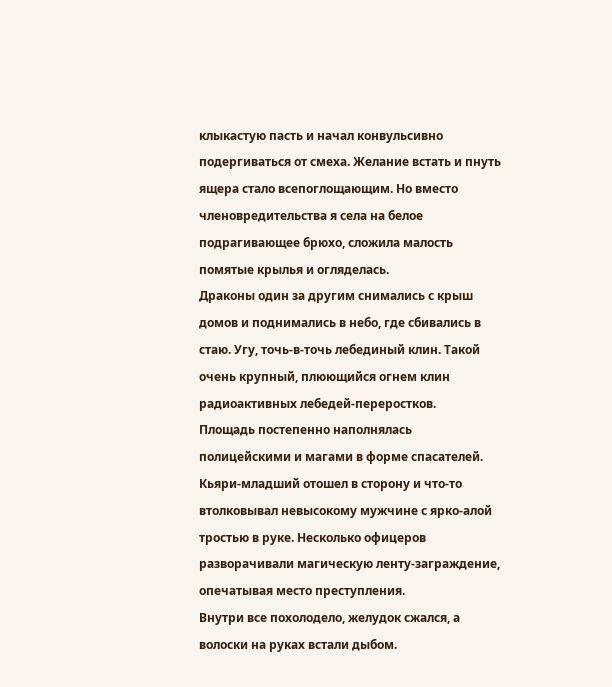клыкастую пасть и начал конвульсивно подергиваться от смеха. Желание встать и пнуть ящера стало всепоглощающим. Но вместо членовредительства я села на белое подрагивающее брюхо, сложила малость помятые крылья и огляделась.
Драконы один за другим снимались с крыш домов и поднимались в небо, где сбивались в стаю. Угу, точь-в-точь лебединый клин. Такой очень крупный, плюющийся огнем клин радиоактивных лебедей-переростков.
Площадь постепенно наполнялась полицейскими и магами в форме спасателей. Кьяри-младший отошел в сторону и что-то втолковывал невысокому мужчине с ярко-алой тростью в руке. Несколько офицеров разворачивали магическую ленту-заграждение, опечатывая место преступления.
Внутри все похолодело, желудок сжался, а волоски на руках встали дыбом.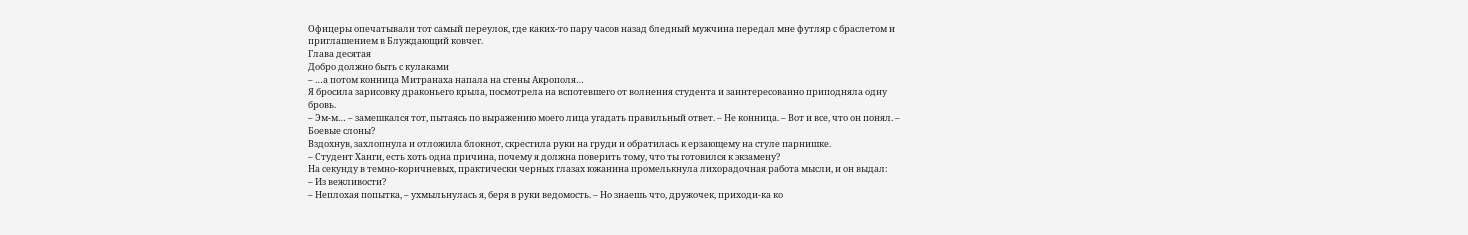Офицеры опечатывали тот самый переулок, где каких-то пару часов назад бледный мужчина передал мне футляр с браслетом и приглашением в Блуждающий ковчег.
Глава десятая
Добро должно быть с кулаками
– …а потом конница Митранаха напала на стены Акрополя…
Я бросила зарисовку драконьего крыла, посмотрела на вспотевшего от волнения студента и заинтересованно приподняла одну бровь.
– Эм-м… – замешкался тот, пытаясь по выражению моего лица угадать правильный ответ. – Не конница. – Вот и все, что он понял. – Боевые слоны?
Вздохнув, захлопнула и отложила блокнот, скрестила руки на груди и обратилась к ерзающему на стуле парнишке.
– Студент Ханги, есть хоть одна причина, почему я должна поверить тому, что ты готовился к экзамену?
На секунду в темно-коричневых, практически черных глазах южанина промелькнула лихорадочная работа мысли, и он выдал:
– Из вежливости?
– Неплохая попытка, – ухмыльнулась я, беря в руки ведомость. – Но знаешь что, дружочек, приходи-ка ко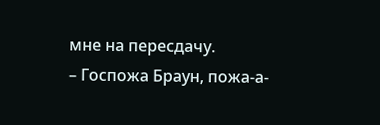мне на пересдачу.
– Госпожа Браун, пожа-а-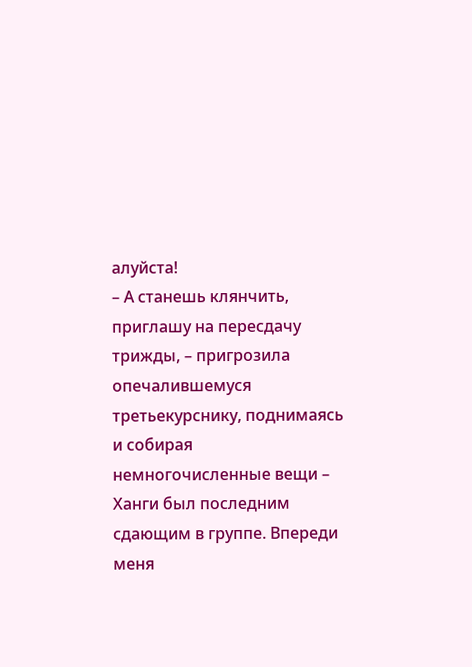алуйста!
– А станешь клянчить, приглашу на пересдачу трижды, – пригрозила опечалившемуся третьекурснику, поднимаясь и собирая немногочисленные вещи – Ханги был последним сдающим в группе. Впереди меня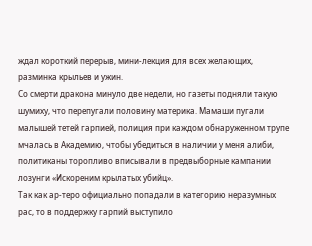ждал короткий перерыв, мини-лекция для всех желающих, разминка крыльев и ужин.
Со смерти дракона минуло две недели, но газеты подняли такую шумиху, что перепугали половину материка. Мамаши пугали малышей тетей гарпией, полиция при каждом обнаруженном трупе мчалась в Академию, чтобы убедиться в наличии у меня алиби, политиканы торопливо вписывали в предвыборные кампании лозунги «Искореним крылатых убийц».
Так как ар-теро официально попадали в категорию неразумных рас, то в поддержку гарпий выступило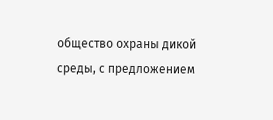общество охраны дикой среды, с предложением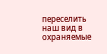переселить наш вид в охраняемые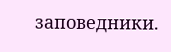заповедники.